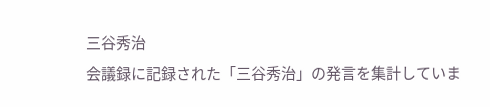三谷秀治
会議録に記録された「三谷秀治」の発言を集計していま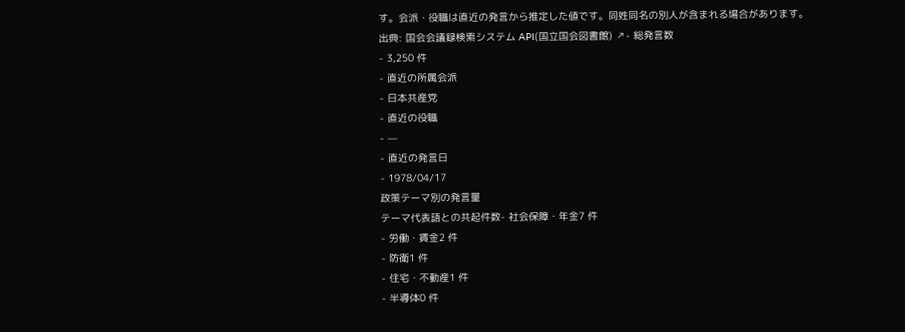す。会派・役職は直近の発言から推定した値です。同姓同名の別人が含まれる場合があります。
出典: 国会会議録検索システム API(国立国会図書館) ↗- 総発言数
- 3,250 件
- 直近の所属会派
- 日本共産党
- 直近の役職
- —
- 直近の発言日
- 1978/04/17
政策テーマ別の発言量
テーマ代表語との共起件数- 社会保障・年金7 件
- 労働・賃金2 件
- 防衛1 件
- 住宅・不動産1 件
- 半導体0 件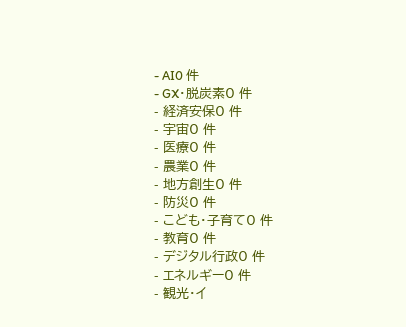- AI0 件
- GX・脱炭素0 件
- 経済安保0 件
- 宇宙0 件
- 医療0 件
- 農業0 件
- 地方創生0 件
- 防災0 件
- こども・子育て0 件
- 教育0 件
- デジタル行政0 件
- エネルギー0 件
- 観光・イ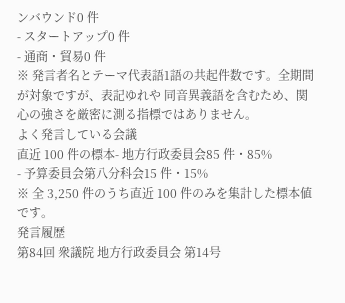ンバウンド0 件
- スタートアップ0 件
- 通商・貿易0 件
※ 発言者名とテーマ代表語1語の共起件数です。全期間が対象ですが、表記ゆれや 同音異義語を含むため、関心の強さを厳密に測る指標ではありません。
よく発言している会議
直近 100 件の標本- 地方行政委員会85 件・85%
- 予算委員会第八分科会15 件・15%
※ 全 3,250 件のうち直近 100 件のみを集計した標本値です。
発言履歴
第84回 衆議院 地方行政委員会 第14号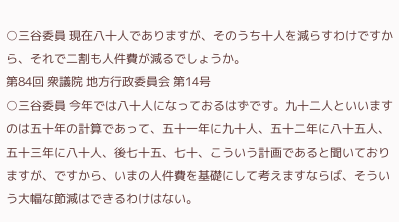○三谷委員 現在八十人でありますが、そのうち十人を減らすわけですから、それで二割も人件費が減るでしょうか。
第84回 衆議院 地方行政委員会 第14号
○三谷委員 今年では八十人になっておるはずです。九十二人といいますのは五十年の計算であって、五十一年に九十人、五十二年に八十五人、五十三年に八十人、後七十五、七十、こういう計画であると聞いておりますが、ですから、いまの人件費を基礎にして考えますならば、そういう大幅な節減はできるわけはない。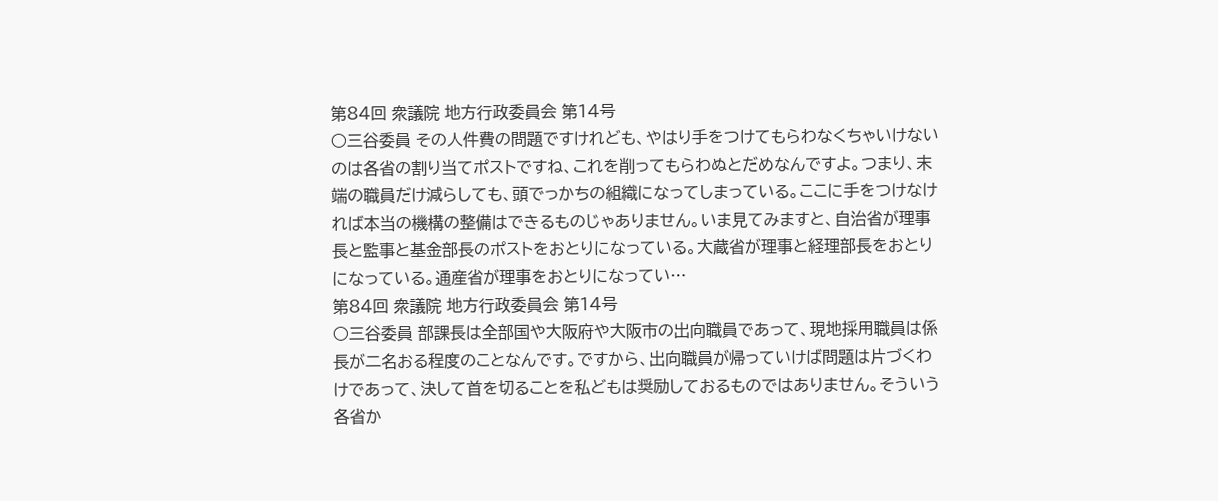第84回 衆議院 地方行政委員会 第14号
○三谷委員 その人件費の問題ですけれども、やはり手をつけてもらわなくちゃいけないのは各省の割り当てポストですね、これを削ってもらわぬとだめなんですよ。つまり、末端の職員だけ減らしても、頭でっかちの組織になってしまっている。ここに手をつけなければ本当の機構の整備はできるものじゃありません。いま見てみますと、自治省が理事長と監事と基金部長のポストをおとりになっている。大蔵省が理事と経理部長をおとりになっている。通産省が理事をおとりになってい…
第84回 衆議院 地方行政委員会 第14号
○三谷委員 部課長は全部国や大阪府や大阪市の出向職員であって、現地採用職員は係長が二名おる程度のことなんです。ですから、出向職員が帰っていけば問題は片づくわけであって、決して首を切ることを私どもは奨励しておるものではありません。そういう各省か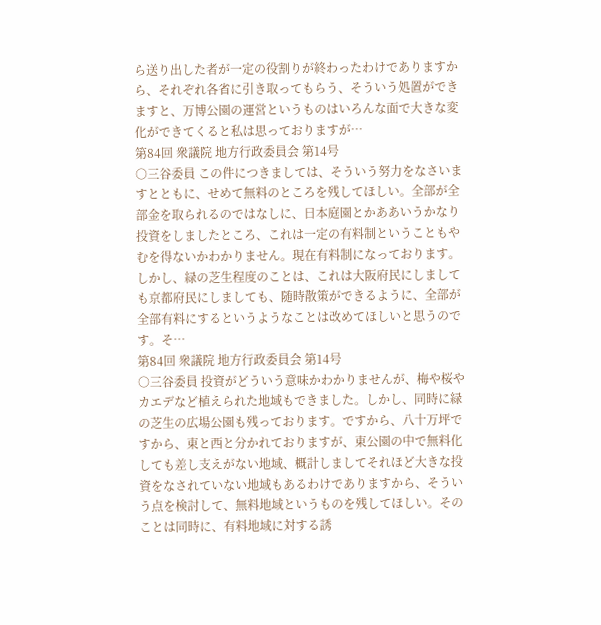ら送り出した者が一定の役割りが終わったわけでありますから、それぞれ各省に引き取ってもらう、そういう処置ができますと、万博公園の運営というものはいろんな面で大きな変化ができてくると私は思っておりますが…
第84回 衆議院 地方行政委員会 第14号
○三谷委員 この件につきましては、そういう努力をなさいますとともに、せめて無料のところを残してほしい。全部が全部金を取られるのではなしに、日本庭園とかああいうかなり投資をしましたところ、これは一定の有料制ということもやむを得ないかわかりません。現在有料制になっております。しかし、緑の芝生程度のことは、これは大阪府民にしましても京都府民にしましても、随時散策ができるように、全部が全部有料にするというようなことは改めてほしいと思うのです。そ…
第84回 衆議院 地方行政委員会 第14号
○三谷委員 投資がどういう意味かわかりませんが、梅や桜やカエデなど植えられた地域もできました。しかし、同時に緑の芝生の広場公園も残っております。ですから、八十万坪ですから、東と西と分かれておりますが、東公園の中で無料化しても差し支えがない地域、概計しましてそれほど大きな投資をなされていない地域もあるわけでありますから、そういう点を検討して、無料地域というものを残してほしい。そのことは同時に、有料地域に対する誘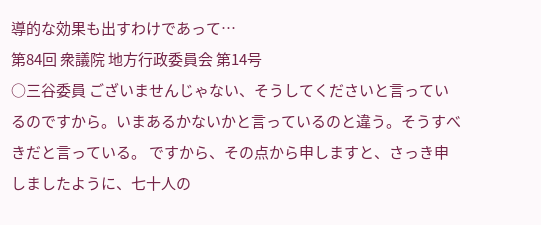導的な効果も出すわけであって…
第84回 衆議院 地方行政委員会 第14号
○三谷委員 ございませんじゃない、そうしてくださいと言っているのですから。いまあるかないかと言っているのと違う。そうすべきだと言っている。 ですから、その点から申しますと、さっき申しましたように、七十人の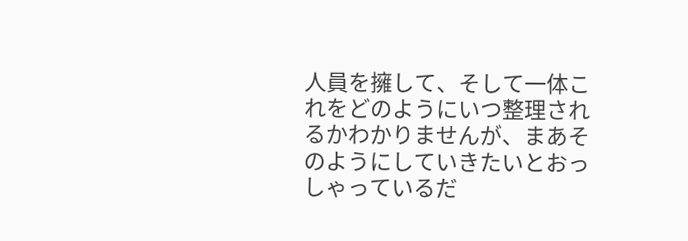人員を擁して、そして一体これをどのようにいつ整理されるかわかりませんが、まあそのようにしていきたいとおっしゃっているだ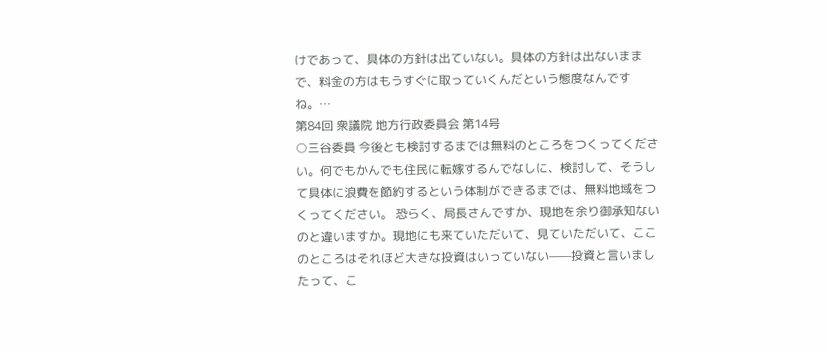けであって、具体の方針は出ていない。具体の方針は出ないままで、料金の方はもうすぐに取っていくんだという態度なんですね。…
第84回 衆議院 地方行政委員会 第14号
○三谷委員 今後とも検討するまでは無料のところをつくってください。何でもかんでも住民に転嫁するんでなしに、検討して、そうして具体に浪費を節約するという体制ができるまでは、無料地域をつくってください。 恐らく、局長さんですか、現地を余り御承知ないのと違いますか。現地にも来ていただいて、見ていただいて、ここのところはそれほど大きな投資はいっていない——投資と言いましたって、こ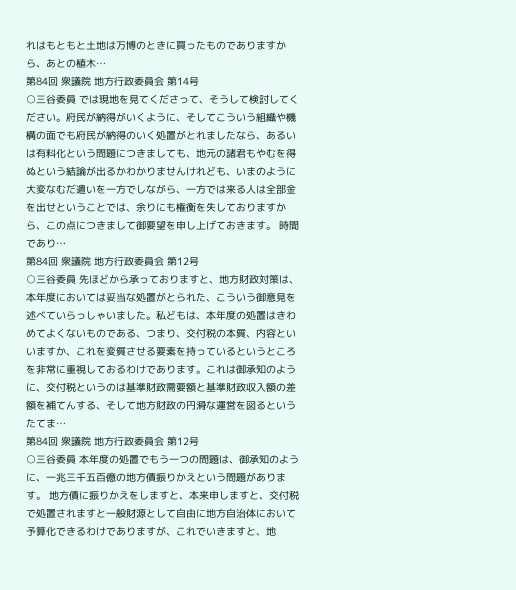れはもともと土地は万博のときに買ったものでありますから、あとの植木…
第84回 衆議院 地方行政委員会 第14号
○三谷委員 では現地を見てくださって、そうして検討してください。府民が納得がいくように、そしてこういう組織や機構の面でも府民が納得のいく処置がとれましたなら、あるいは有料化という問題につきましても、地元の諸君もやむを得ぬという結論が出るかわかりませんけれども、いまのように大変なむだ遣いを一方でしながら、一方では来る人は全部金を出せということでは、余りにも権衡を失しておりますから、この点につきまして御要望を申し上げておきます。 時間であり…
第84回 衆議院 地方行政委員会 第12号
○三谷委員 先ほどから承っておりますと、地方財政対策は、本年度においては妥当な処置がとられた、こういう御意見を述べていらっしゃいました。私どもは、本年度の処置はきわめてよくないものである、つまり、交付税の本質、内容といいますか、これを変質させる要素を持っているというところを非常に重視しておるわけであります。これは御承知のように、交付税というのは基準財政需要額と基準財政収入額の差額を補てんする、そして地方財政の円滑な運営を図るというたてま…
第84回 衆議院 地方行政委員会 第12号
○三谷委員 本年度の処置でもう一つの問題は、御承知のように、一兆三千五百億の地方債振りかえという問題があります。 地方債に振りかえをしますと、本来申しますと、交付税で処置されますと一般財源として自由に地方自治体において予算化できるわけでありますが、これでいきますと、地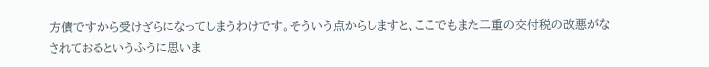方債ですから受けざらになってしまうわけです。そういう点からしますと、ここでもまた二重の交付税の改悪がなされておるというふうに思いま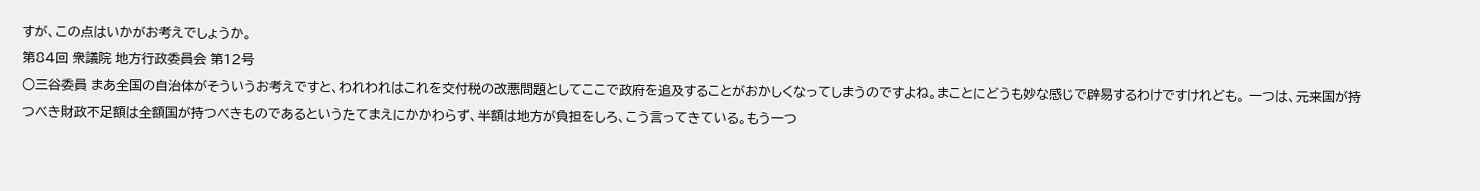すが、この点はいかがお考えでしょうか。
第84回 衆議院 地方行政委員会 第12号
○三谷委員 まあ全国の自治体がそういうお考えですと、われわれはこれを交付税の改悪問題としてここで政府を追及することがおかしくなってしまうのですよね。まことにどうも妙な感じで辟易するわけですけれども。 一つは、元来国が持つべき財政不足額は全額国が持つべきものであるというたてまえにかかわらず、半額は地方が負担をしろ、こう言ってきている。もう一つ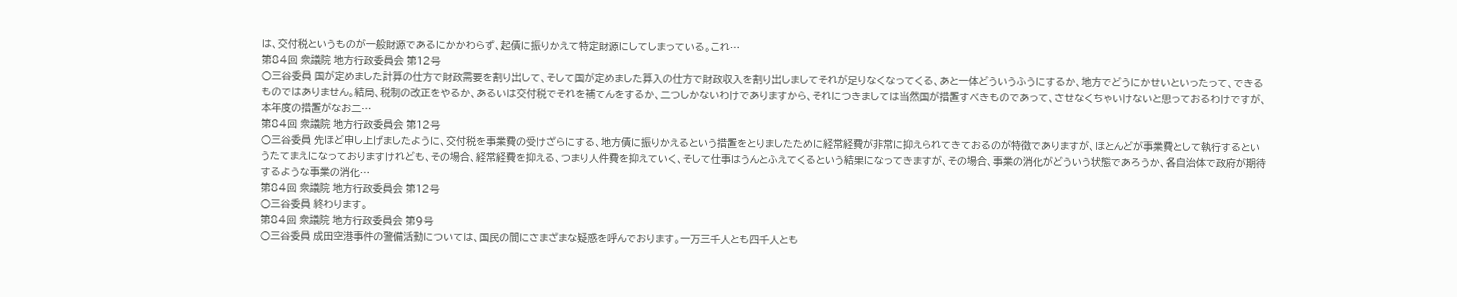は、交付税というものが一般財源であるにかかわらず、起債に振りかえて特定財源にしてしまっている。これ…
第84回 衆議院 地方行政委員会 第12号
○三谷委員 国が定めました計算の仕方で財政需要を割り出して、そして国が定めました算入の仕方で財政収入を割り出しましてそれが足りなくなってくる、あと一体どういうふうにするか、地方でどうにかせいといったって、できるものではありません。結局、税制の改正をやるか、あるいは交付税でそれを補てんをするか、二つしかないわけでありますから、それにつきましては当然国が措置すべきものであって、させなくちゃいけないと思っておるわけですが、本年度の措置がなお二…
第84回 衆議院 地方行政委員会 第12号
○三谷委員 先ほど申し上げましたように、交付税を事業費の受けざらにする、地方債に振りかえるという措置をとりましたために経常経費が非常に抑えられてきておるのが特徴でありますが、ほとんどが事業費として執行するというたてまえになっておりますけれども、その場合、経常経費を抑える、つまり人件費を抑えていく、そして仕事はうんとふえてくるという結果になってきますが、その場合、事業の消化がどういう状態であろうか、各自治体で政府が期待するような事業の消化…
第84回 衆議院 地方行政委員会 第12号
○三谷委員 終わります。
第84回 衆議院 地方行政委員会 第9号
○三谷委員 成田空港事件の警備活動については、国民の間にさまざまな疑惑を呼んでおります。一万三千人とも四千人とも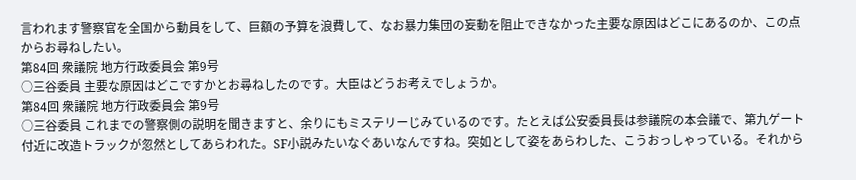言われます警察官を全国から動員をして、巨額の予算を浪費して、なお暴力集団の妄動を阻止できなかった主要な原因はどこにあるのか、この点からお尋ねしたい。
第84回 衆議院 地方行政委員会 第9号
○三谷委員 主要な原因はどこですかとお尋ねしたのです。大臣はどうお考えでしょうか。
第84回 衆議院 地方行政委員会 第9号
○三谷委員 これまでの警察側の説明を聞きますと、余りにもミステリーじみているのです。たとえば公安委員長は参議院の本会議で、第九ゲート付近に改造トラックが忽然としてあらわれた。SF小説みたいなぐあいなんですね。突如として姿をあらわした、こうおっしゃっている。それから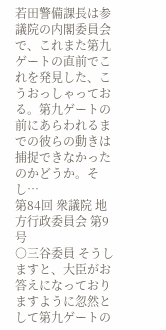若田警備課長は参議院の内閣委員会で、これまた第九ゲートの直前でこれを発見した、こうおっしゃっておる。第九ゲートの前にあらわれるまでの彼らの動きは捕捉できなかったのかどうか。そし…
第84回 衆議院 地方行政委員会 第9号
○三谷委員 そうしますと、大臣がお答えになっておりますように忽然として第九ゲートの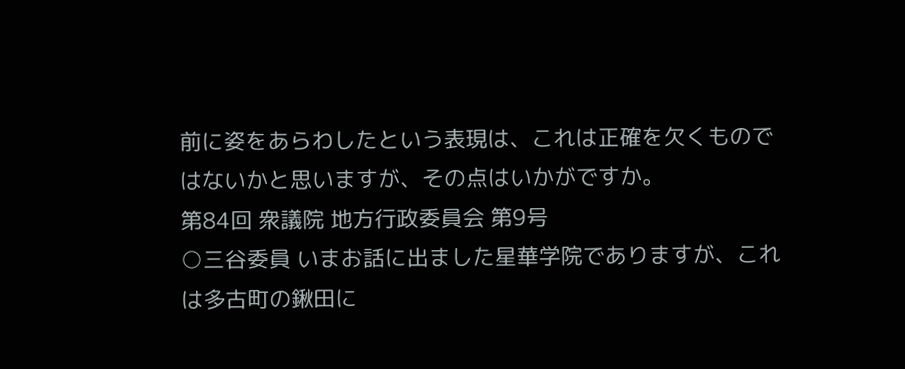前に姿をあらわしたという表現は、これは正確を欠くものではないかと思いますが、その点はいかがですか。
第84回 衆議院 地方行政委員会 第9号
○三谷委員 いまお話に出ました星華学院でありますが、これは多古町の鍬田に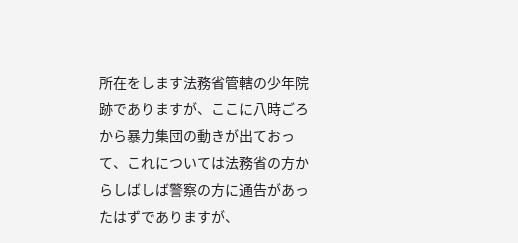所在をします法務省管轄の少年院跡でありますが、ここに八時ごろから暴力集団の動きが出ておって、これについては法務省の方からしばしば警察の方に通告があったはずでありますが、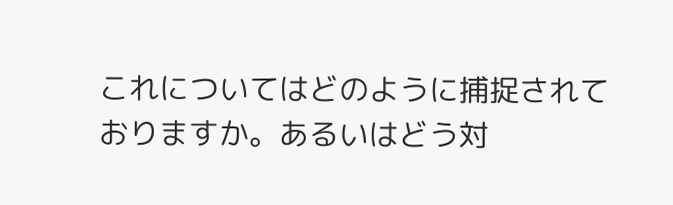これについてはどのように捕捉されておりますか。あるいはどう対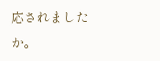応されましたか。